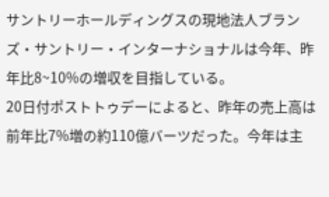サントリーホールディングスの現地法人ブランズ・サントリー・インターナショナルは今年、昨年比8~10%の増収を目指している。
20日付ポストトゥデーによると、昨年の売上高は前年比7%増の約110億バーツだった。今年は主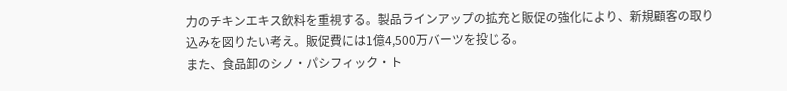力のチキンエキス飲料を重視する。製品ラインアップの拡充と販促の強化により、新規顧客の取り込みを図りたい考え。販促費には1億4,500万バーツを投じる。
また、食品卸のシノ・パシフィック・ト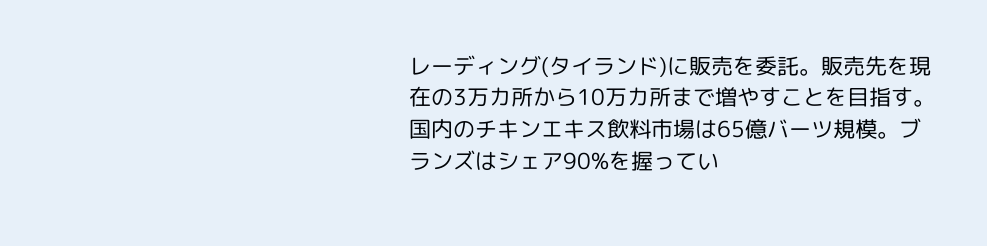レーディング(タイランド)に販売を委託。販売先を現在の3万カ所から10万カ所まで増やすことを目指す。
国内のチキンエキス飲料市場は65億バーツ規模。ブランズはシェア90%を握ってい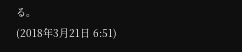る。
(2018年3月21日 6:51)